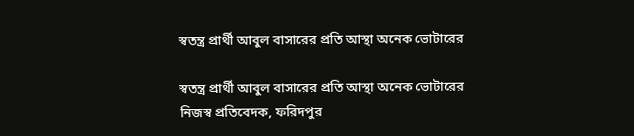স্বতন্ত্র প্রার্থী আবুল বাসারের প্রতি আস্থা অনেক ভোটারের

স্বতন্ত্র প্রার্থী আবুল বাসারের প্রতি আস্থা অনেক ভোটারের
নিজস্ব প্রতিবেদক, ফরিদপুর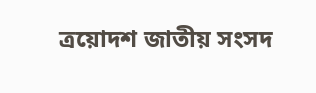ত্রয়োদশ জাতীয় সংসদ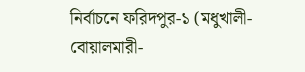নির্বাচনে ফরিদপুর-১ (মধুখালী-বোয়ালমারী-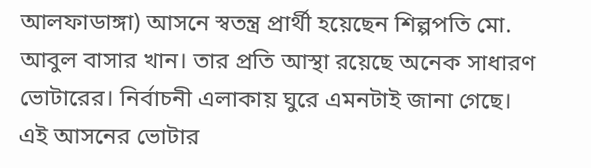আলফাডাঙ্গা) আসনে স্বতন্ত্র প্রার্থী হয়েছেন শিল্পপতি মো. আবুল বাসার খান। তার প্রতি আস্থা রয়েছে অনেক সাধারণ ভোটারের। নির্বাচনী এলাকায় ঘুরে এমনটাই জানা গেছে।
এই আসনের ভোটার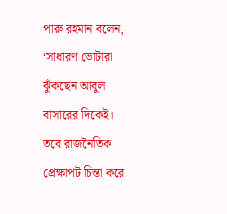পারু রহমান বলেন, ‘সাধারণ ভোটারা ঝুঁকছেন আবুল বাসারের দিকেই। তবে রাজনৈতিক প্রেক্ষাপট চিন্তা করে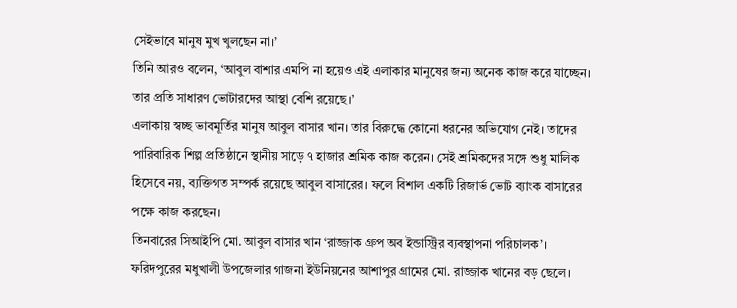সেইভাবে মানুষ মুখ খুলছেন না।’
তিনি আরও বলেন, ‘আবুল বাশার এমপি না হয়েও এই এলাকার মানুষের জন্য অনেক কাজ করে যাচ্ছেন। তার প্রতি সাধারণ ভোটারদের আস্থা বেশি রয়েছে।’
এলাকায় স্বচ্ছ ভাবমূর্তির মানুষ আবুল বাসার খান। তার বিরুদ্ধে কোনো ধরনের অভিযোগ নেই। তাদের পারিবারিক শিল্প প্রতিষ্ঠানে স্থানীয় সাড়ে ৭ হাজার শ্রমিক কাজ করেন। সেই শ্রমিকদের সঙ্গে শুধু মালিক হিসেবে নয়, ব্যক্তিগত সম্পর্ক রয়েছে আবুল বাসারের। ফলে বিশাল একটি রিজার্ভ ভোট ব্যাংক বাসারের পক্ষে কাজ করছেন।
তিনবারের সিআইপি মো. আবুল বাসার খান ‘রাজ্জাক গ্রুপ অব ইন্ডাস্ট্রির ব্যবস্থাপনা পরিচালক’। ফরিদপুরের মধুখালী উপজেলার গাজনা ইউনিয়নের আশাপুর গ্রামের মো. রাজ্জাক খানের বড় ছেলে।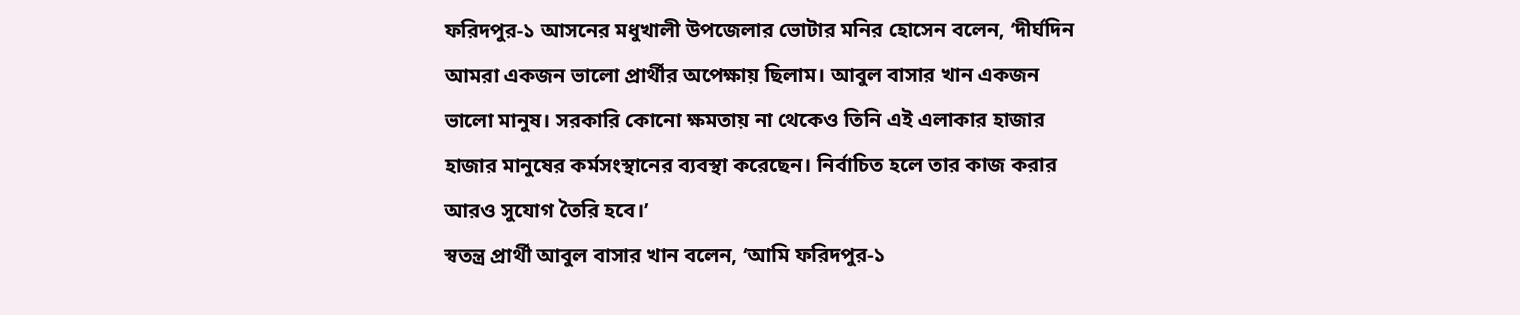ফরিদপুর-১ আসনের মধুখালী উপজেলার ভোটার মনির হোসেন বলেন, ‘দীর্ঘদিন আমরা একজন ভালো প্রার্থীর অপেক্ষায় ছিলাম। আবুল বাসার খান একজন ভালো মানুষ। সরকারি কোনো ক্ষমতায় না থেকেও তিনি এই এলাকার হাজার হাজার মানুষের কর্মসংস্থানের ব্যবস্থা করেছেন। নির্বাচিত হলে তার কাজ করার আরও সুযোগ তৈরি হবে।’
স্বতন্ত্র প্রার্থী আবুল বাসার খান বলেন, ‘আমি ফরিদপুর-১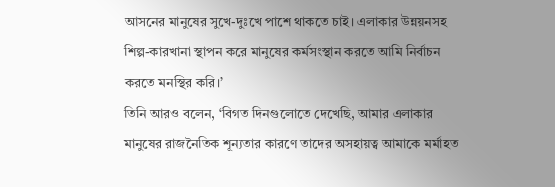আসনের মানুষের সুখে-দুঃখে পাশে থাকতে চাই। এলাকার উন্নয়নসহ শিল্প-কারখানা স্থাপন করে মানুষের কর্মসংস্থান করতে আমি নির্বাচন করতে মনস্থির করি।’
তিনি আরও বলেন, ‘বিগত দিনগুলোতে দেখেছি, আমার এলাকার মানুষের রাজনৈতিক শূন্যতার কারণে তাদের অসহায়ত্ব আমাকে মর্মাহত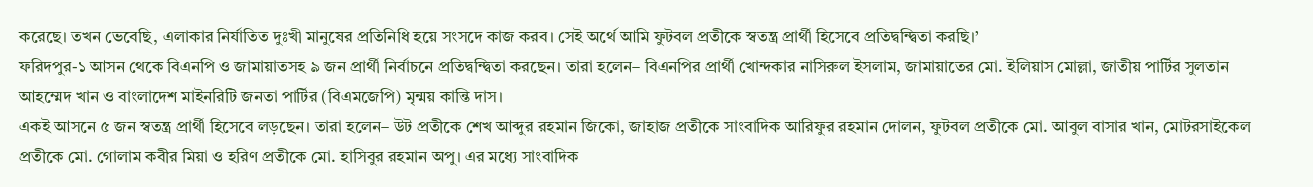করেছে। তখন ভেবেছি, এলাকার নির্যাতিত দুঃখী মানুষের প্রতিনিধি হয়ে সংসদে কাজ করব। সেই অর্থে আমি ফুটবল প্রতীকে স্বতন্ত্র প্রার্থী হিসেবে প্রতিদ্বন্দ্বিতা করছি।’
ফরিদপুর-১ আসন থেকে বিএনপি ও জামায়াতসহ ৯ জন প্রার্থী নির্বাচনে প্রতিদ্বন্দ্বিতা করছেন। তারা হলেন– বিএনপির প্রার্থী খোন্দকার নাসিরুল ইসলাম, জামায়াতের মো. ইলিয়াস মোল্লা, জাতীয় পার্টির সুলতান আহম্মেদ খান ও বাংলাদেশ মাইনরিটি জনতা পার্টির (বিএমজেপি) মৃন্ময় কান্তি দাস।
একই আসনে ৫ জন স্বতন্ত্র প্রার্থী হিসেবে লড়ছেন। তারা হলেন– উট প্রতীকে শেখ আব্দুর রহমান জিকো, জাহাজ প্রতীকে সাংবাদিক আরিফুর রহমান দোলন, ফুটবল প্রতীকে মো. আবুল বাসার খান, মোটরসাইকেল প্রতীকে মো. গোলাম কবীর মিয়া ও হরিণ প্রতীকে মো. হাসিবুর রহমান অপু। এর মধ্যে সাংবাদিক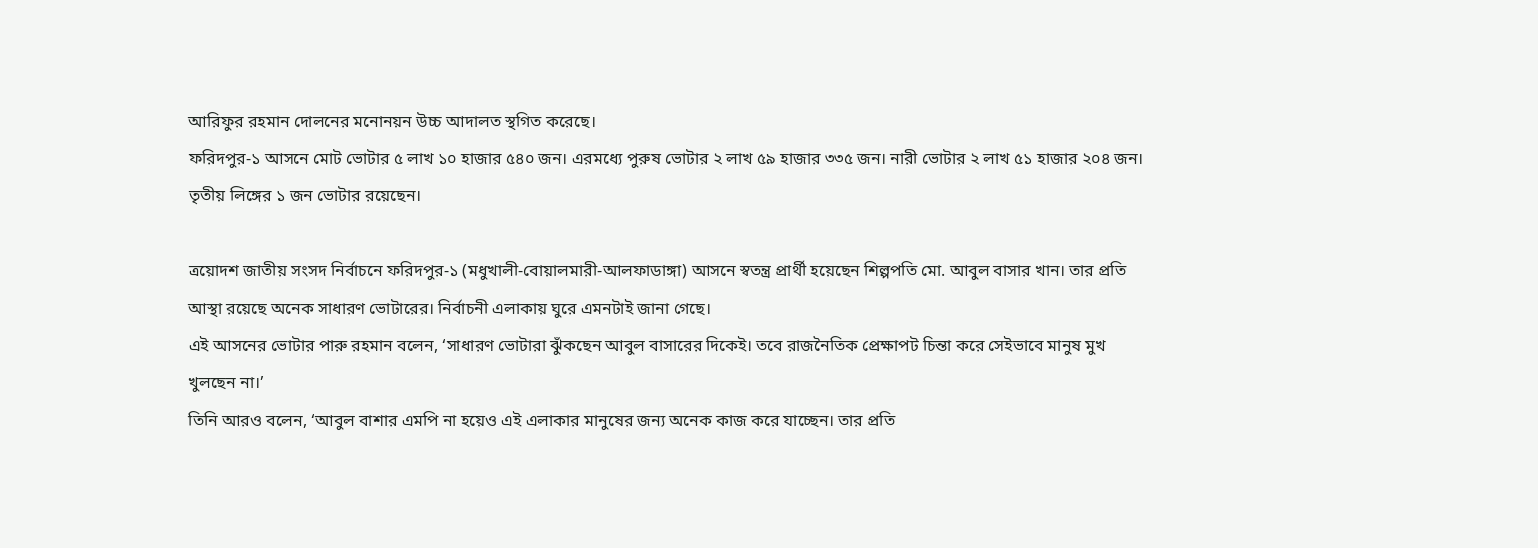আরিফুর রহমান দোলনের মনোনয়ন উচ্চ আদালত স্থগিত করেছে।
ফরিদপুর-১ আসনে মোট ভোটার ৫ লাখ ১০ হাজার ৫৪০ জন। এরমধ্যে পুরুষ ভোটার ২ লাখ ৫৯ হাজার ৩৩৫ জন। নারী ভোটার ২ লাখ ৫১ হাজার ২০৪ জন। তৃতীয় লিঙ্গের ১ জন ভোটার রয়েছেন।

ত্রয়োদশ জাতীয় সংসদ নির্বাচনে ফরিদপুর-১ (মধুখালী-বোয়ালমারী-আলফাডাঙ্গা) আসনে স্বতন্ত্র প্রার্থী হয়েছেন শিল্পপতি মো. আবুল বাসার খান। তার প্রতি আস্থা রয়েছে অনেক সাধারণ ভোটারের। নির্বাচনী এলাকায় ঘুরে এমনটাই জানা গেছে।
এই আসনের ভোটার পারু রহমান বলেন, ‘সাধারণ ভোটারা ঝুঁকছেন আবুল বাসারের দিকেই। তবে রাজনৈতিক প্রেক্ষাপট চিন্তা করে সেইভাবে মানুষ মুখ খুলছেন না।’
তিনি আরও বলেন, ‘আবুল বাশার এমপি না হয়েও এই এলাকার মানুষের জন্য অনেক কাজ করে যাচ্ছেন। তার প্রতি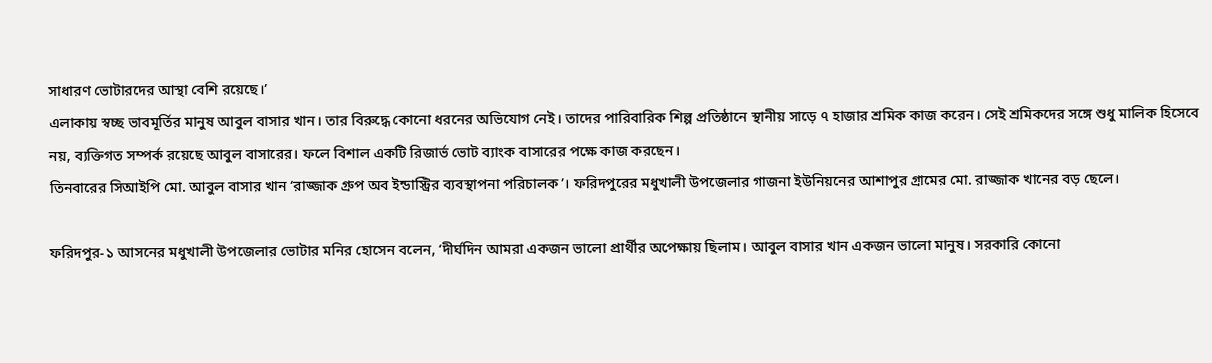সাধারণ ভোটারদের আস্থা বেশি রয়েছে।’
এলাকায় স্বচ্ছ ভাবমূর্তির মানুষ আবুল বাসার খান। তার বিরুদ্ধে কোনো ধরনের অভিযোগ নেই। তাদের পারিবারিক শিল্প প্রতিষ্ঠানে স্থানীয় সাড়ে ৭ হাজার শ্রমিক কাজ করেন। সেই শ্রমিকদের সঙ্গে শুধু মালিক হিসেবে নয়, ব্যক্তিগত সম্পর্ক রয়েছে আবুল বাসারের। ফলে বিশাল একটি রিজার্ভ ভোট ব্যাংক বাসারের পক্ষে কাজ করছেন।
তিনবারের সিআইপি মো. আবুল বাসার খান ‘রাজ্জাক গ্রুপ অব ইন্ডাস্ট্রির ব্যবস্থাপনা পরিচালক’। ফরিদপুরের মধুখালী উপজেলার গাজনা ইউনিয়নের আশাপুর গ্রামের মো. রাজ্জাক খানের বড় ছেলে।

ফরিদপুর-১ আসনের মধুখালী উপজেলার ভোটার মনির হোসেন বলেন, ‘দীর্ঘদিন আমরা একজন ভালো প্রার্থীর অপেক্ষায় ছিলাম। আবুল বাসার খান একজন ভালো মানুষ। সরকারি কোনো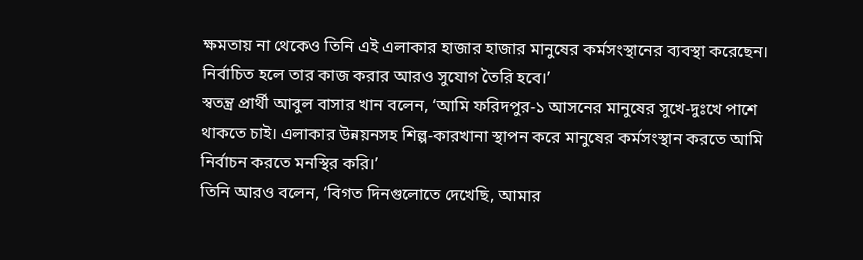ক্ষমতায় না থেকেও তিনি এই এলাকার হাজার হাজার মানুষের কর্মসংস্থানের ব্যবস্থা করেছেন। নির্বাচিত হলে তার কাজ করার আরও সুযোগ তৈরি হবে।’
স্বতন্ত্র প্রার্থী আবুল বাসার খান বলেন, ‘আমি ফরিদপুর-১ আসনের মানুষের সুখে-দুঃখে পাশে থাকতে চাই। এলাকার উন্নয়নসহ শিল্প-কারখানা স্থাপন করে মানুষের কর্মসংস্থান করতে আমি নির্বাচন করতে মনস্থির করি।’
তিনি আরও বলেন, ‘বিগত দিনগুলোতে দেখেছি, আমার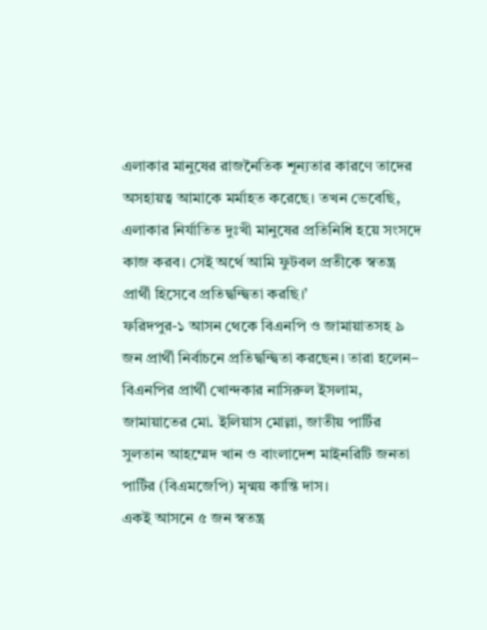এলাকার মানুষের রাজনৈতিক শূন্যতার কারণে তাদের অসহায়ত্ব আমাকে মর্মাহত করেছে। তখন ভেবেছি, এলাকার নির্যাতিত দুঃখী মানুষের প্রতিনিধি হয়ে সংসদে কাজ করব। সেই অর্থে আমি ফুটবল প্রতীকে স্বতন্ত্র প্রার্থী হিসেবে প্রতিদ্বন্দ্বিতা করছি।’
ফরিদপুর-১ আসন থেকে বিএনপি ও জামায়াতসহ ৯ জন প্রার্থী নির্বাচনে প্রতিদ্বন্দ্বিতা করছেন। তারা হলেন– বিএনপির প্রার্থী খোন্দকার নাসিরুল ইসলাম, জামায়াতের মো. ইলিয়াস মোল্লা, জাতীয় পার্টির সুলতান আহম্মেদ খান ও বাংলাদেশ মাইনরিটি জনতা পার্টির (বিএমজেপি) মৃন্ময় কান্তি দাস।
একই আসনে ৫ জন স্বতন্ত্র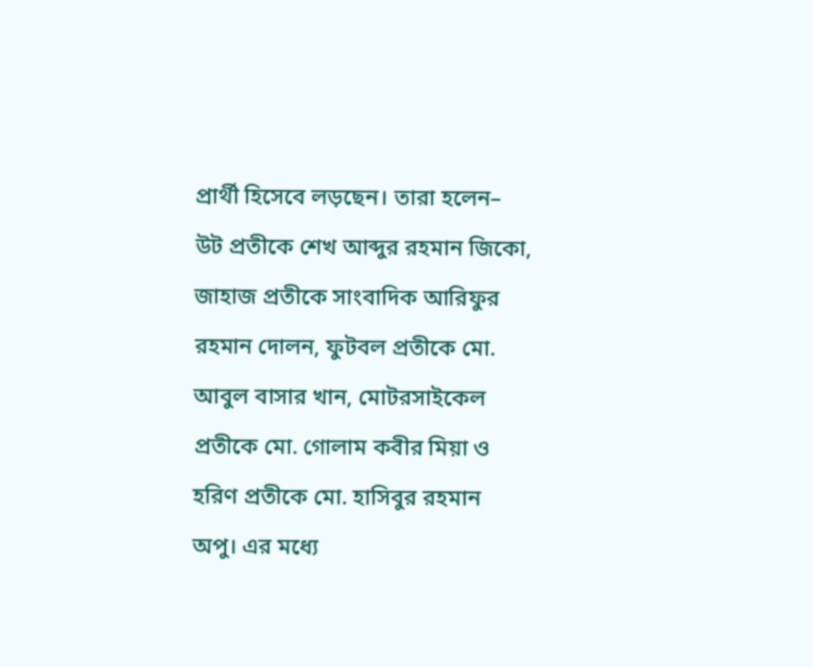প্রার্থী হিসেবে লড়ছেন। তারা হলেন– উট প্রতীকে শেখ আব্দুর রহমান জিকো, জাহাজ প্রতীকে সাংবাদিক আরিফুর রহমান দোলন, ফুটবল প্রতীকে মো. আবুল বাসার খান, মোটরসাইকেল প্রতীকে মো. গোলাম কবীর মিয়া ও হরিণ প্রতীকে মো. হাসিবুর রহমান অপু। এর মধ্যে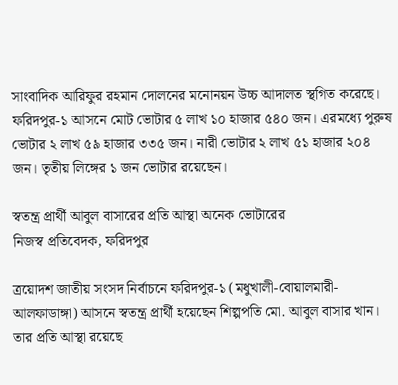সাংবাদিক আরিফুর রহমান দোলনের মনোনয়ন উচ্চ আদালত স্থগিত করেছে।
ফরিদপুর-১ আসনে মোট ভোটার ৫ লাখ ১০ হাজার ৫৪০ জন। এরমধ্যে পুরুষ ভোটার ২ লাখ ৫৯ হাজার ৩৩৫ জন। নারী ভোটার ২ লাখ ৫১ হাজার ২০৪ জন। তৃতীয় লিঙ্গের ১ জন ভোটার রয়েছেন।

স্বতন্ত্র প্রার্থী আবুল বাসারের প্রতি আস্থা অনেক ভোটারের
নিজস্ব প্রতিবেদক, ফরিদপুর

ত্রয়োদশ জাতীয় সংসদ নির্বাচনে ফরিদপুর-১ (মধুখালী-বোয়ালমারী-আলফাডাঙ্গা) আসনে স্বতন্ত্র প্রার্থী হয়েছেন শিল্পপতি মো. আবুল বাসার খান। তার প্রতি আস্থা রয়েছে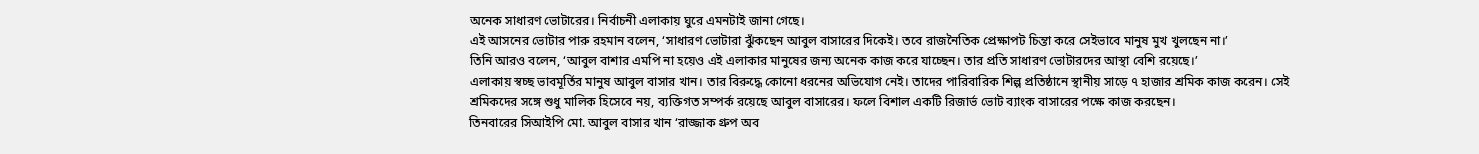অনেক সাধারণ ভোটারের। নির্বাচনী এলাকায় ঘুরে এমনটাই জানা গেছে।
এই আসনের ভোটার পারু রহমান বলেন, ‘সাধারণ ভোটারা ঝুঁকছেন আবুল বাসারের দিকেই। তবে রাজনৈতিক প্রেক্ষাপট চিন্তা করে সেইভাবে মানুষ মুখ খুলছেন না।’
তিনি আরও বলেন, ‘আবুল বাশার এমপি না হয়েও এই এলাকার মানুষের জন্য অনেক কাজ করে যাচ্ছেন। তার প্রতি সাধারণ ভোটারদের আস্থা বেশি রয়েছে।’
এলাকায় স্বচ্ছ ভাবমূর্তির মানুষ আবুল বাসার খান। তার বিরুদ্ধে কোনো ধরনের অভিযোগ নেই। তাদের পারিবারিক শিল্প প্রতিষ্ঠানে স্থানীয় সাড়ে ৭ হাজার শ্রমিক কাজ করেন। সেই শ্রমিকদের সঙ্গে শুধু মালিক হিসেবে নয়, ব্যক্তিগত সম্পর্ক রয়েছে আবুল বাসারের। ফলে বিশাল একটি রিজার্ভ ভোট ব্যাংক বাসারের পক্ষে কাজ করছেন।
তিনবারের সিআইপি মো. আবুল বাসার খান ‘রাজ্জাক গ্রুপ অব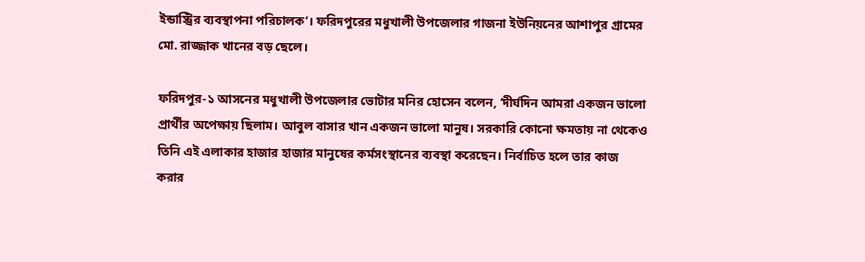ইন্ডাস্ট্রির ব্যবস্থাপনা পরিচালক’। ফরিদপুরের মধুখালী উপজেলার গাজনা ইউনিয়নের আশাপুর গ্রামের মো. রাজ্জাক খানের বড় ছেলে।

ফরিদপুর-১ আসনের মধুখালী উপজেলার ভোটার মনির হোসেন বলেন, ‘দীর্ঘদিন আমরা একজন ভালো প্রার্থীর অপেক্ষায় ছিলাম। আবুল বাসার খান একজন ভালো মানুষ। সরকারি কোনো ক্ষমতায় না থেকেও তিনি এই এলাকার হাজার হাজার মানুষের কর্মসংস্থানের ব্যবস্থা করেছেন। নির্বাচিত হলে তার কাজ করার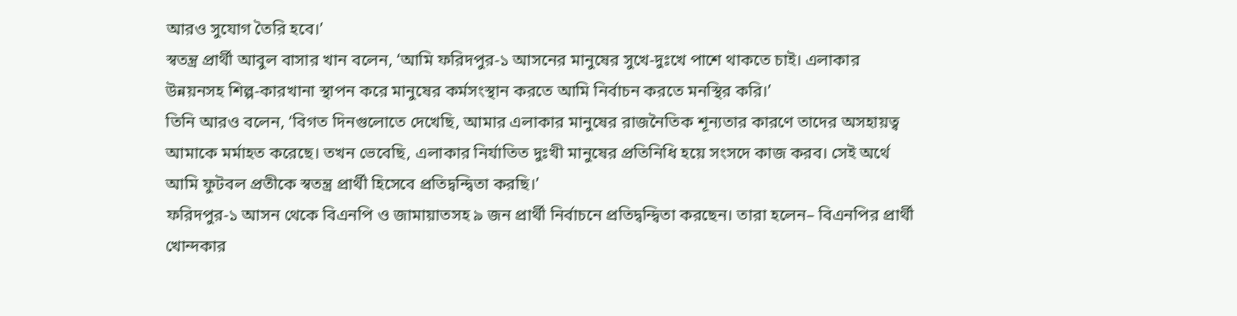আরও সুযোগ তৈরি হবে।’
স্বতন্ত্র প্রার্থী আবুল বাসার খান বলেন, ‘আমি ফরিদপুর-১ আসনের মানুষের সুখে-দুঃখে পাশে থাকতে চাই। এলাকার উন্নয়নসহ শিল্প-কারখানা স্থাপন করে মানুষের কর্মসংস্থান করতে আমি নির্বাচন করতে মনস্থির করি।’
তিনি আরও বলেন, ‘বিগত দিনগুলোতে দেখেছি, আমার এলাকার মানুষের রাজনৈতিক শূন্যতার কারণে তাদের অসহায়ত্ব আমাকে মর্মাহত করেছে। তখন ভেবেছি, এলাকার নির্যাতিত দুঃখী মানুষের প্রতিনিধি হয়ে সংসদে কাজ করব। সেই অর্থে আমি ফুটবল প্রতীকে স্বতন্ত্র প্রার্থী হিসেবে প্রতিদ্বন্দ্বিতা করছি।’
ফরিদপুর-১ আসন থেকে বিএনপি ও জামায়াতসহ ৯ জন প্রার্থী নির্বাচনে প্রতিদ্বন্দ্বিতা করছেন। তারা হলেন– বিএনপির প্রার্থী খোন্দকার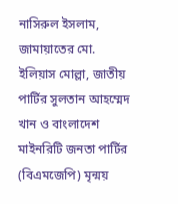নাসিরুল ইসলাম, জামায়াতের মো. ইলিয়াস মোল্লা, জাতীয় পার্টির সুলতান আহম্মেদ খান ও বাংলাদেশ মাইনরিটি জনতা পার্টির (বিএমজেপি) মৃন্ময়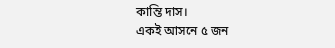কান্তি দাস।
একই আসনে ৫ জন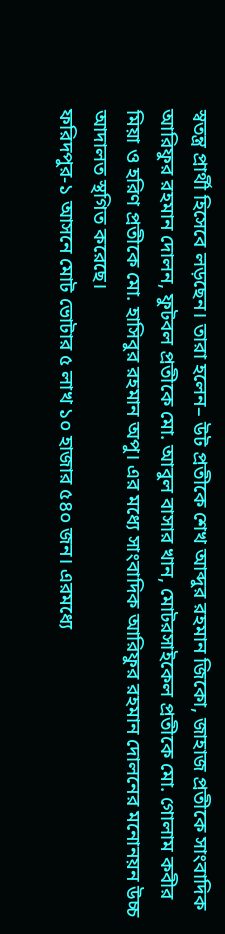স্বতন্ত্র প্রার্থী হিসেবে লড়ছেন। তারা হলেন– উট প্রতীকে শেখ আব্দুর রহমান জিকো, জাহাজ প্রতীকে সাংবাদিক আরিফুর রহমান দোলন, ফুটবল প্রতীকে মো. আবুল বাসার খান, মোটরসাইকেল প্রতীকে মো. গোলাম কবীর মিয়া ও হরিণ প্রতীকে মো. হাসিবুর রহমান অপু। এর মধ্যে সাংবাদিক আরিফুর রহমান দোলনের মনোনয়ন উচ্চ আদালত স্থগিত করেছে।
ফরিদপুর-১ আসনে মোট ভোটার ৫ লাখ ১০ হাজার ৫৪০ জন। এরমধ্যে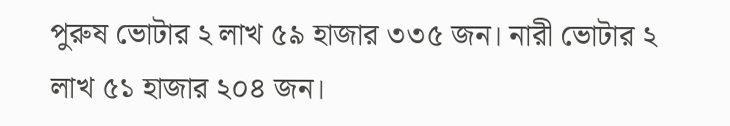পুরুষ ভোটার ২ লাখ ৫৯ হাজার ৩৩৫ জন। নারী ভোটার ২ লাখ ৫১ হাজার ২০৪ জন।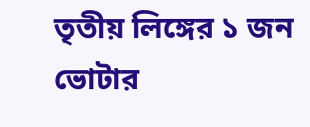তৃতীয় লিঙ্গের ১ জন ভোটার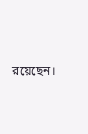রয়েছেন।